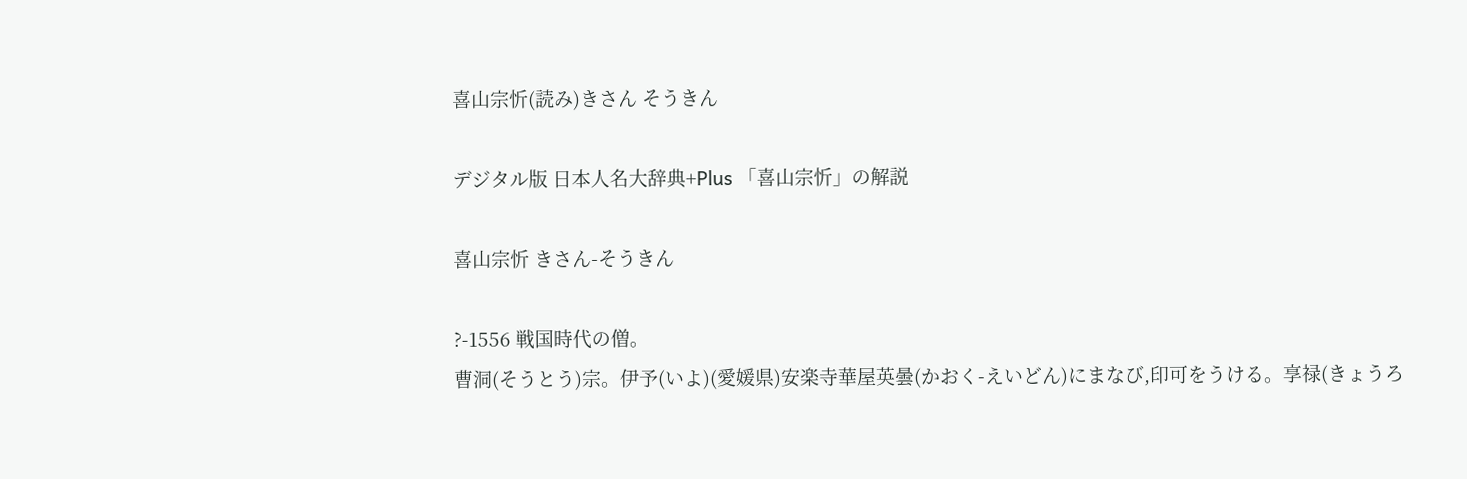喜山宗忻(読み)きさん そうきん

デジタル版 日本人名大辞典+Plus 「喜山宗忻」の解説

喜山宗忻 きさん-そうきん

?-1556 戦国時代の僧。
曹洞(そうとう)宗。伊予(いよ)(愛媛県)安楽寺華屋英曇(かおく-えいどん)にまなび,印可をうける。享禄(きょうろ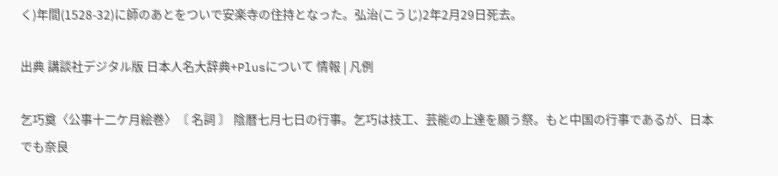く)年間(1528-32)に師のあとをついで安楽寺の住持となった。弘治(こうじ)2年2月29日死去。

出典 講談社デジタル版 日本人名大辞典+Plusについて 情報 | 凡例

乞巧奠〈公事十二ケ月絵巻〉〘 名詞 〙 陰暦七月七日の行事。乞巧は技工、芸能の上達を願う祭。もと中国の行事であるが、日本でも奈良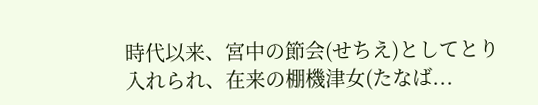時代以来、宮中の節会(せちえ)としてとり入れられ、在来の棚機津女(たなば...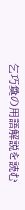乞巧奠の用語解説を読む